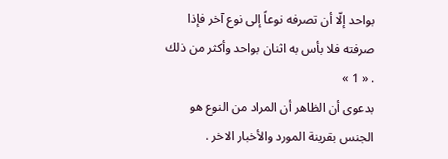بواحد إلّا أن تصرفه نوعاً إلى نوع آخر فإذا صرفته فلا بأس به اثنان بواحد وأكثر من ذلك . « 1 »
بدعوى أن الظاهر أن المراد من النوع هو الجنس بقرينة المورد والأخبار الاخر .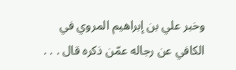وخبر علي بن إبراهيم المروي في الكافي عن رجاله عمّن ذكره قال . . .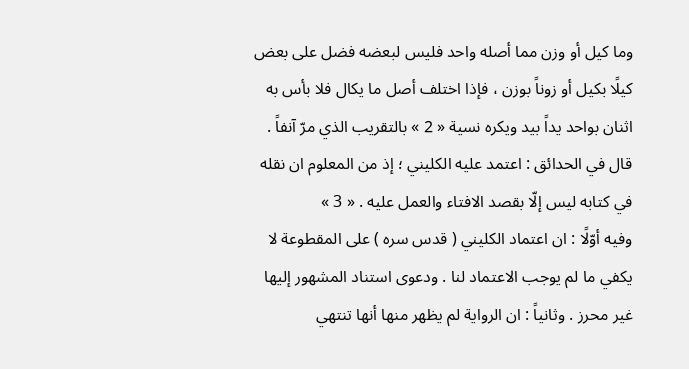وما كيل أو وزن مما أصله واحد فليس لبعضه فضل على بعض كيلًا بكيل أو زوناً بوزن ، فإذا اختلف أصل ما يكال فلا بأس به اثنان بواحد يداً بيد ويكره نسية « 2 » بالتقريب الذي مرّ آنفاً .
قال في الحدائق : اعتمد عليه الكليني ؛ إذ من المعلوم ان نقله في كتابه ليس إلّا بقصد الافتاء والعمل عليه . « 3 »
وفيه أوّلًا : ان اعتماد الكليني ( قدس سره ) على المقطوعة لا يكفي ما لم يوجب الاعتماد لنا . ودعوى استناد المشهور إليها غير محرز . وثانياً : ان الرواية لم يظهر منها أنها تنتهي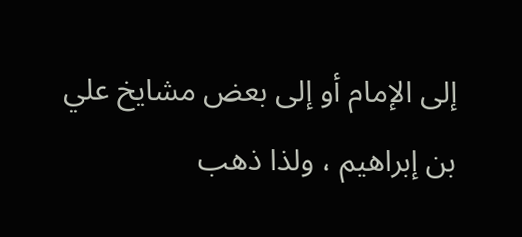إلى الإمام أو إلى بعض مشايخ علي بن إبراهيم ، ولذا ذهب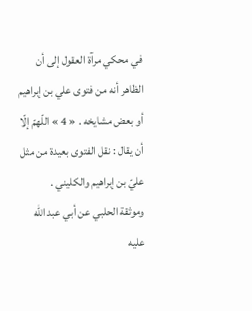في محكي مرآة العقول إلى أن الظاهر أنه من فتوى علي بن إبراهيم أو بعض مشايخه . « 4 » اللّهمّ إلّا أن يقال : نقل الفتوى بعيدة من مثل عليّ بن إبراهيم والكليني .
وموثقة الحلبي عن أبي عبد الله عليه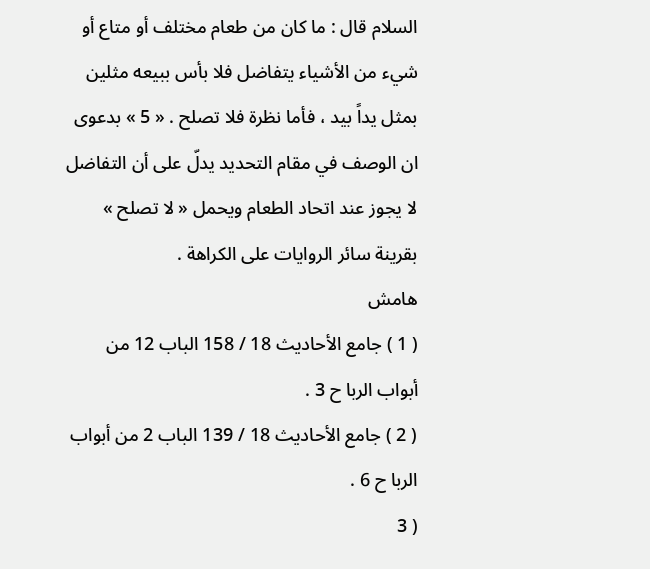السلام قال : ما كان من طعام مختلف أو متاع أو شيء من الأشياء يتفاضل فلا بأس ببيعه مثلين بمثل يداً بيد ، فأما نظرة فلا تصلح . « 5 » بدعوى ان الوصف في مقام التحديد يدلّ على أن التفاضل لا يجوز عند اتحاد الطعام ويحمل « لا تصلح » بقرينة سائر الروايات على الكراهة .
هامش
( 1 ) جامع الأحاديث 18 / 158 الباب 12 من أبواب الربا ح 3 .
( 2 ) جامع الأحاديث 18 / 139 الباب 2 من أبواب الربا ح 6 .
( 3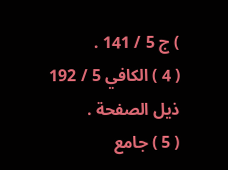) ج 5 / 141 .
( 4 ) الكافي 5 / 192 ذيل الصفحة .
( 5 ) جامع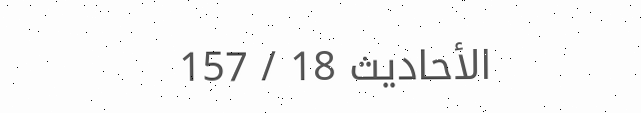الأحاديث 18 / 157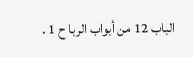الباب 12 من أبواب الربا ح 1 .